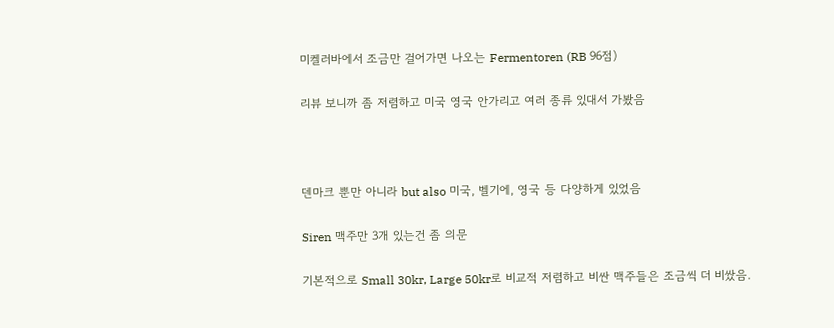미켈러바에서 조금만 걸어가면 나오는 Fermentoren (RB 96점)

리뷰 보니까 좀 저렴하고 미국 영국 안가리고 여러 종류 있대서 가봤음



덴마크 뿐만 아니라 but also 미국, 벨기에, 영국 등 다양하게 있었음

Siren 맥주만 3개 있는건 좀 의문

기본적으로 Small 30kr, Large 50kr로 비교적 저렴하고 비싼 맥주들은 조금씩 더 비쌌음.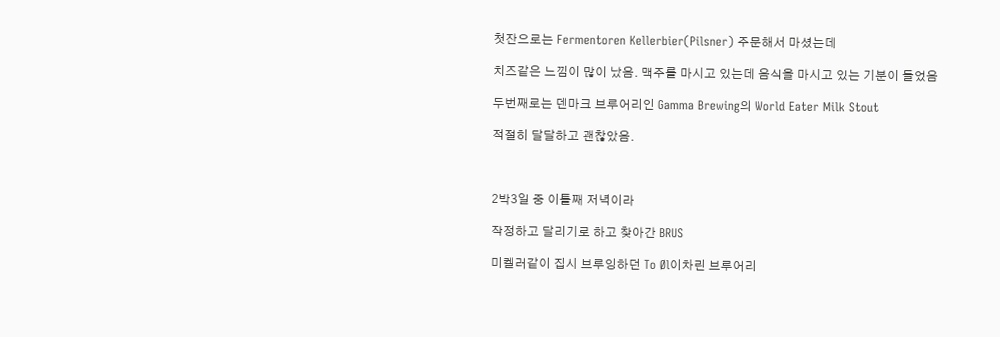첫잔으로는 Fermentoren Kellerbier(Pilsner) 주문해서 마셨는데

치즈같은 느낌이 많이 났음. 맥주를 마시고 있는데 음식을 마시고 있는 기분이 들었음

두번째로는 덴마크 브루어리인 Gamma Brewing의 World Eater Milk Stout

적절히 달달하고 괜찮았음.



2박3일 중 이틀째 저녁이라

작정하고 달리기로 하고 찾아간 BRUS

미켈러같이 집시 브루잉하던 To Øl이차린 브루어리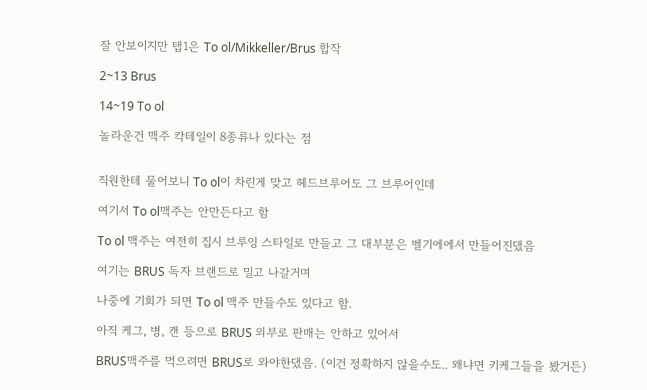잘 안보이지만 탭1은 To ol/Mikkeller/Brus 합작

2~13 Brus

14~19 To ol

놀라운건 맥주 칵테일이 8종류나 있다는 점


직원한테 물어보니 To ol이 차린게 맞고 헤드브루어도 그 브루어인데

여기서 To ol맥주는 안만든다고 함

To ol 맥주는 여전히 집시 브루잉 스타일로 만들고 그 대부분은 벨기에에서 만들어진댔음

여기는 BRUS 독자 브랜드로 밀고 나갈거며

나중에 기회가 되면 To ol 맥주 만들수도 있다고 함.

아직 케그, 병, 캔 등으로 BRUS 외부로 판매는 안하고 있어서

BRUS맥주를 먹으려면 BRUS로 와야한댔음. (이건 정확하지 않을수도.. 왜냐면 키케그들을 봤거든)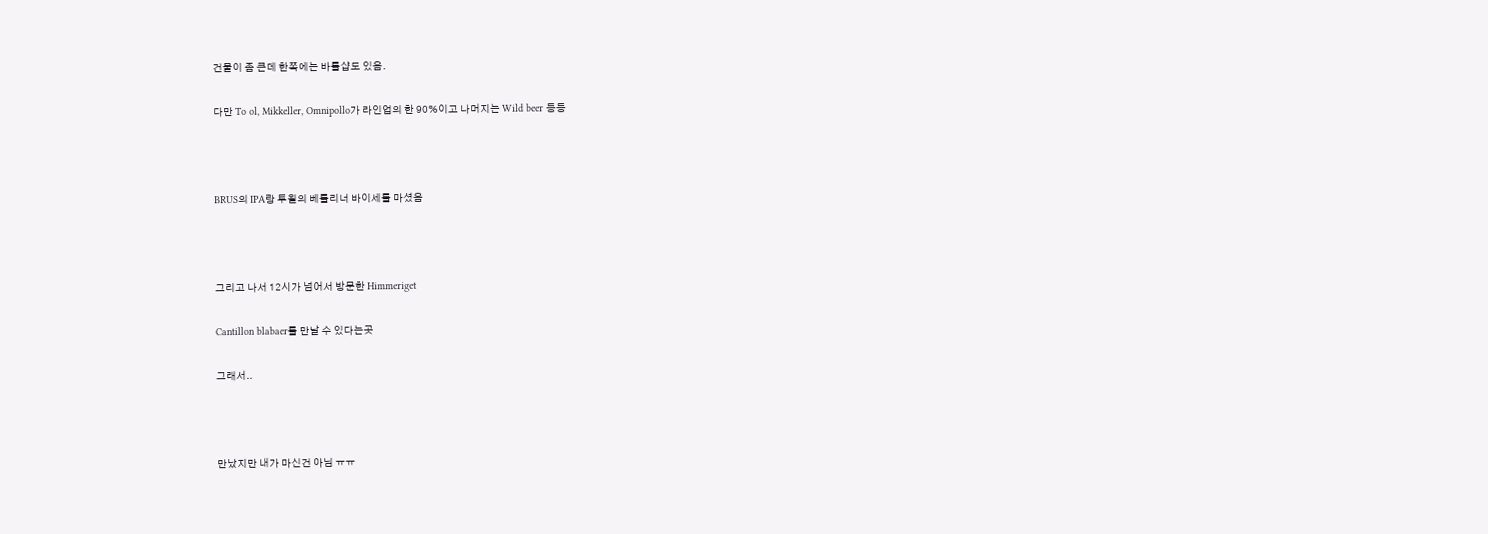건물이 좀 큰데 한쪽에는 바틀샵도 있음.

다만 To ol, Mikkeller, Omnipollo가 라인업의 한 90%이고 나머지는 Wild beer 등등



BRUS의 IPA랑 투욀의 베를리너 바이세를 마셨음



그리고 나서 12시가 넘어서 방문한 Himmeriget

Cantillon blabaer를 만날 수 있다는곳

그래서..



만났지만 내가 마신건 아님 ㅠㅠ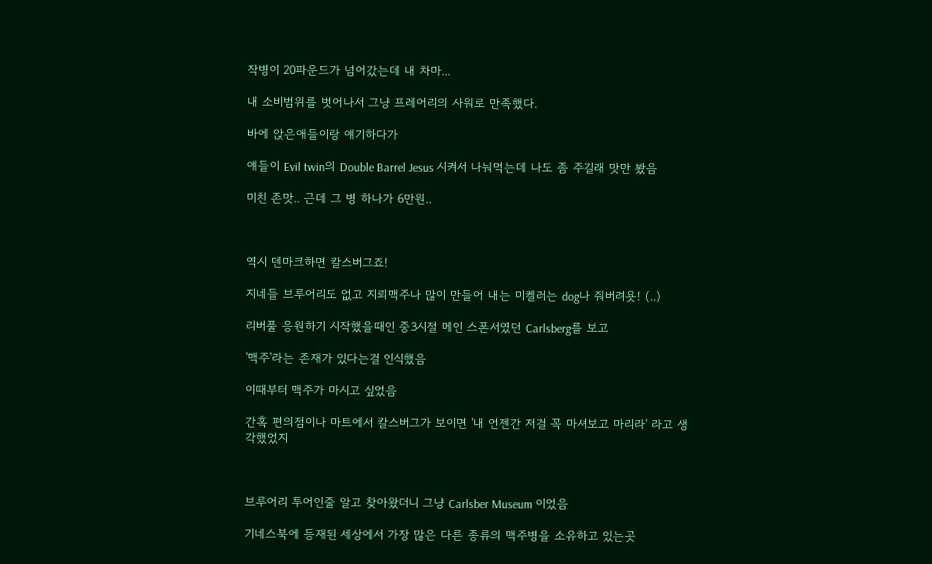작병이 20파운드가 넘어갔는데 내 차마...

내 소비범위를 벗어나서 그냥 프레어리의 사워로 만족했다.

바에 앉은애들이랑 얘기하다가

얘들이 Evil twin의 Double Barrel Jesus 시켜서 나눠먹는데 나도 좀 주길래 맛만 봤음

미친 존맛.. 근데 그 병 하나가 6만원..



역시 덴마크하면 칼스버그죠!

지네들 브루어리도 없고 지뢰맥주나 많이 만들어 내는 미켈러는 dog나 줘버려욧! (..)

리버풀 응원하기 시작했을때인 중3시절 메인 스폰서였던 Carlsberg를 보고

'맥주'라는 존재가 있다는걸 인식했음

이때부터 맥주가 마시고 싶었음

간혹 편의점이나 마트에서 칼스버그가 보이면 '내 언젠간 저걸 꼭 마셔보고 마리라' 라고 생각했었지



브루어리 투어인줄 알고 찾아왔더니 그냥 Carlsber Museum 이었음

기네스북에 등재된 세상에서 가장 많은 다른 종류의 맥주병을 소유하고 있는곳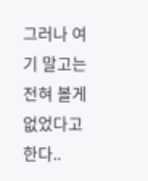그러나 여기 말고는 전혀 볼게 없었다고 한다..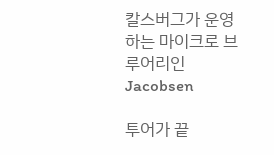칼스버그가 운영하는 마이크로 브루어리인 Jacobsen

투어가 끝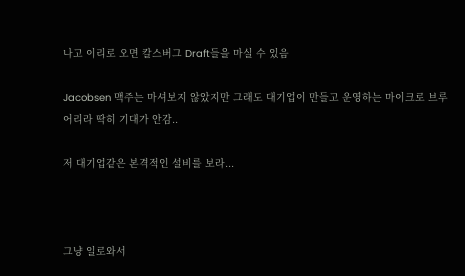나고 이리로 오면 칼스버그 Draft들을 마실 수 있음

Jacobsen 맥주는 마셔보지 않았지만 그래도 대기업이 만들고 운영하는 마이크로 브루어리라 딱히 기대가 안감..

저 대기업같은 본격적인 설비를 보라...



그냥 일로와서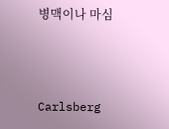병맥이나 마심



Carlsberg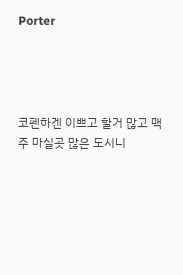Porter




코펜하겐 이쁘고 할거 많고 맥주 마실곳 많은 도시니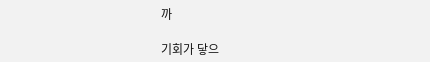까

기회가 닿으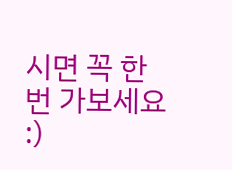시면 꼭 한번 가보세요 :)